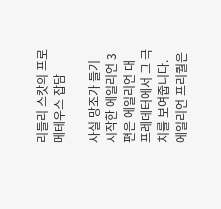리들리 스캇의 프로메테우스 잡담

사실 망조가 들기 시작한 에일리언 3편은 에일리언 대 프레데터에서 그 극치를 보여줍니다.
에일리언 프리퀄은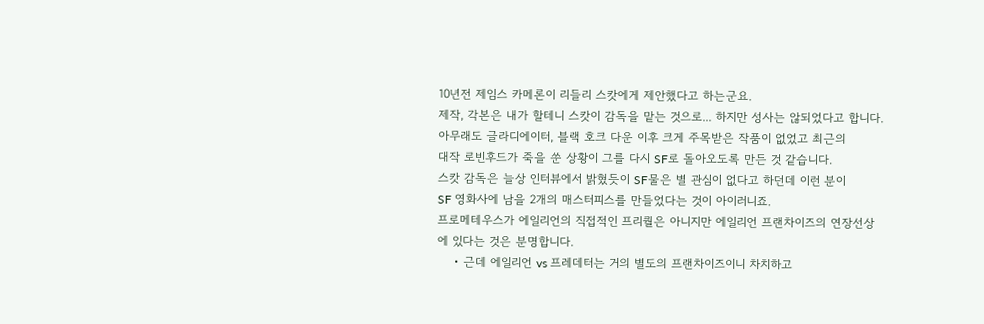10년전 제임스 카메론이 리들리 스캇에게 제안했다고 하는군요.
제작, 각본은 내가 할테니 스캇이 감독을 맡는 것으로... 하지만 성사는 않되었다고 합니다.
아무래도 글라디에이터, 블랙 호크 다운 이후 크게 주목받은 작품이 없었고 최근의
대작 로빈후드가 죽을 쑨 상황이 그를 다시 SF로 돌아오도록 만든 것 같습니다.
스캇 감독은 늘상 인터뷰에서 밝혔듯이 SF물은 별 관심이 없다고 하던데 이런 분이
SF 영화사에 남을 2개의 매스터피스를 만들었다는 것이 아이러니죠.
프로메테우스가 에일리언의 직접적인 프리퀄은 아니지만 에일리언 프랜차이즈의 연장선상
에 있다는 것은 분명합니다.
    • 근데 에일리언 vs 프레데터는 거의 별도의 프랜차이즈이니 차치하고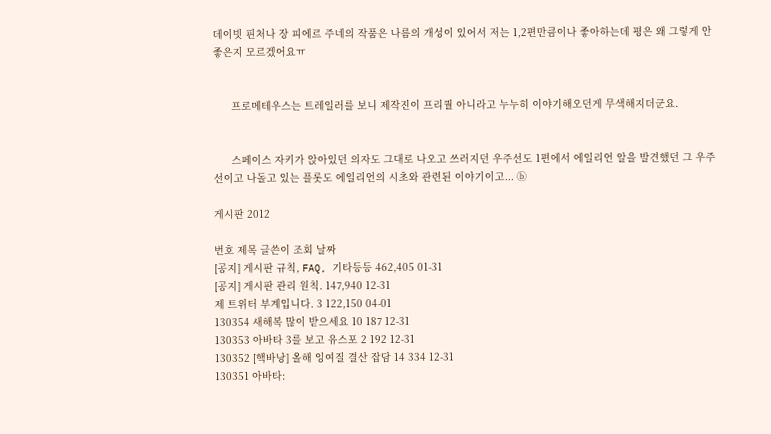데이빗 핀처나 장 피에르 주네의 작품은 나름의 개성이 있어서 저는 1,2편만큼이나 좋아하는데 평은 왜 그렇게 안좋은지 모르겠어요ㅠ


      프로메테우스는 트레일러를 보니 제작진이 프리퀄 아니라고 누누히 이야기해오던게 무색해지더군요.


      스페이스 자키가 앉아있던 의자도 그대로 나오고 쓰러지던 우주선도 1편에서 에일리언 알을 발견했던 그 우주선이고 나돌고 있는 플롯도 에일리언의 시초와 관련된 이야기이고... ⓑ

게시판 2012

번호 제목 글쓴이 조회 날짜
[공지] 게시판 규칙, FAQ, 기타등등 462,405 01-31
[공지] 게시판 관리 원칙. 147,940 12-31
제 트위터 부계입니다. 3 122,150 04-01
130354 새해복 많이 받으세요 10 187 12-31
130353 아바타 3를 보고 유스포 2 192 12-31
130352 [핵바낭] 올해 잉여질 결산 잡담 14 334 12-31
130351 아바타: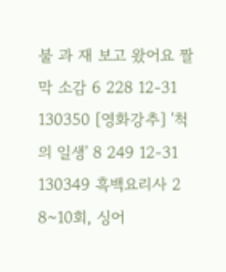불 과 재 보고 왔어요 짤막 소감 6 228 12-31
130350 [영화강추] '척의 일생' 8 249 12-31
130349 흑백요리사 2 8~10회, 싱어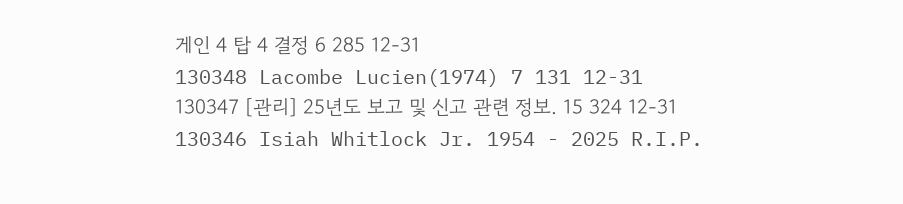게인 4 탑 4 결정 6 285 12-31
130348 Lacombe Lucien(1974) 7 131 12-31
130347 [관리] 25년도 보고 및 신고 관련 정보. 15 324 12-31
130346 Isiah Whitlock Jr. 1954 - 2025 R.I.P.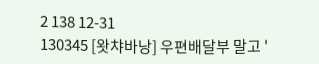2 138 12-31
130345 [왓챠바낭] 우편배달부 말고 '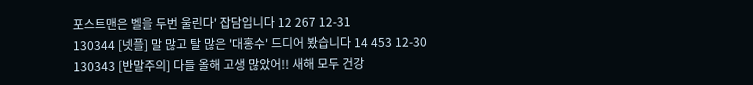포스트맨은 벨을 두번 울린다' 잡담입니다 12 267 12-31
130344 [넷플] 말 많고 탈 많은 '대홍수' 드디어 봤습니다 14 453 12-30
130343 [반말주의] 다들 올해 고생 많았어!! 새해 모두 건강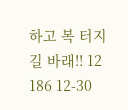하고 복 터지길 바래!! 12 186 12-30